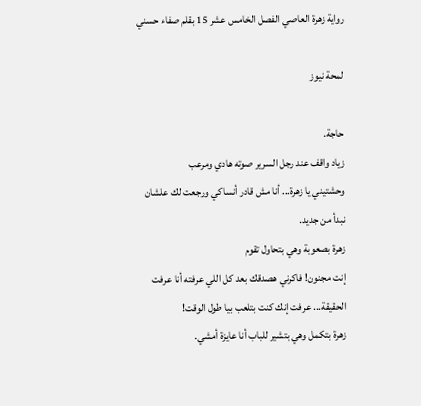رواية زهرة العاصي الفصل الخامس عشر 15 بقلم صفاء حسني

لمحة نيوز

حاجة.
زياد واقف عند رجل السرير صوته هادي ومرعب
وحشتيني يا زهرة... أنا مش قادر أنساكي ورجعت لك علشان نبدأ من جديد.
زهرة بصعوبة وهي بتحاول تقوم
إنت مجنون! فاكرني هصدقك بعد كل اللي عرفته أنا عرفت الحقيقة... عرفت إنك كنت بتلعب بيا طول الوقت!
زهرة بتكمل وهي بتشير للباب أنا عايزة أمشي.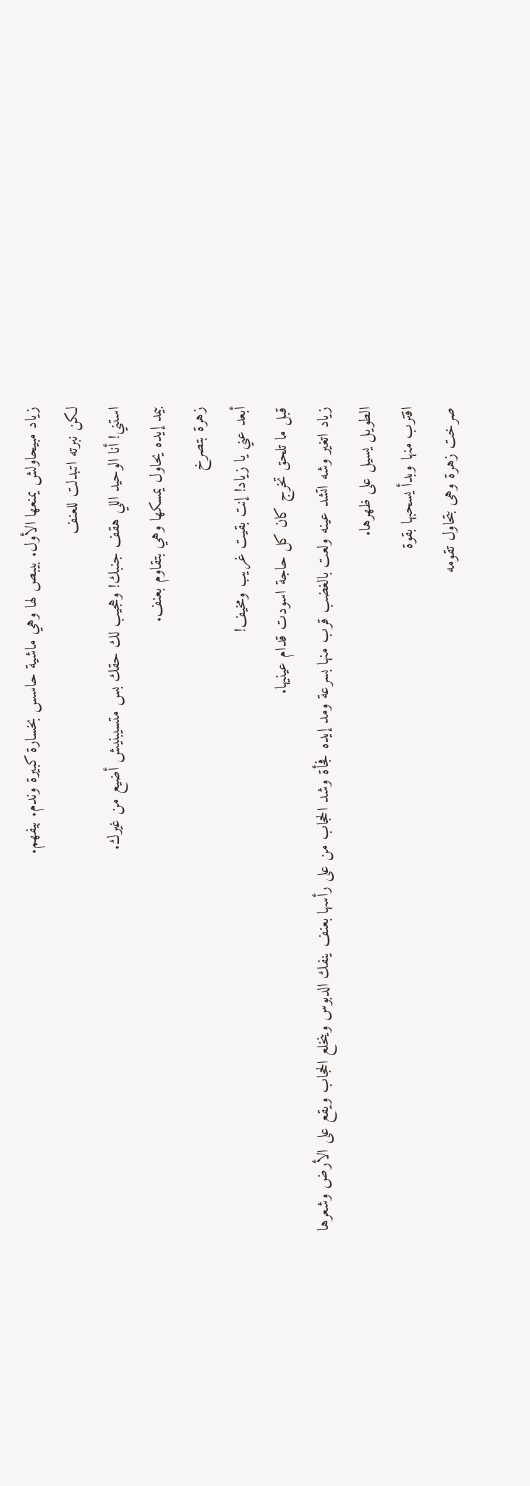زياد مبيحاولش يمنعها الأول. بيبص لها وهي ماشية حاسس بخسارة كبيرة وندم. بيفهم.
لكن نبرته اتبدلت للعنف
استني! أنا الوحيد اللي هقف جنبك! وهجيب لك حقك بس متسيبنيش أضيع من غيرك.
بيمد إيده يحاول يمسكها وهي بتقاوم بعنف.
زهرة بتصرخ
أبعد عني يا زياد! إنت بقيت غريب ومخيف!
قبل ما تلحق تخرج كان كل حاجة اسودت قدام عينيها.
زياد اتغير وشه اتشد عينه ولعت بالغضب قرب منها بسرعة ومد إيده فجأة وشد الحجاب من على رأسها بعنف ينفك الدبوس وينخلع الحجاب ويقع على الأرض وشعرها الطويل يسيل على ظهرها.
اقترب منها وبدأ يسحبها بقوة
صرخت زهرة وهى بتحاول تقومه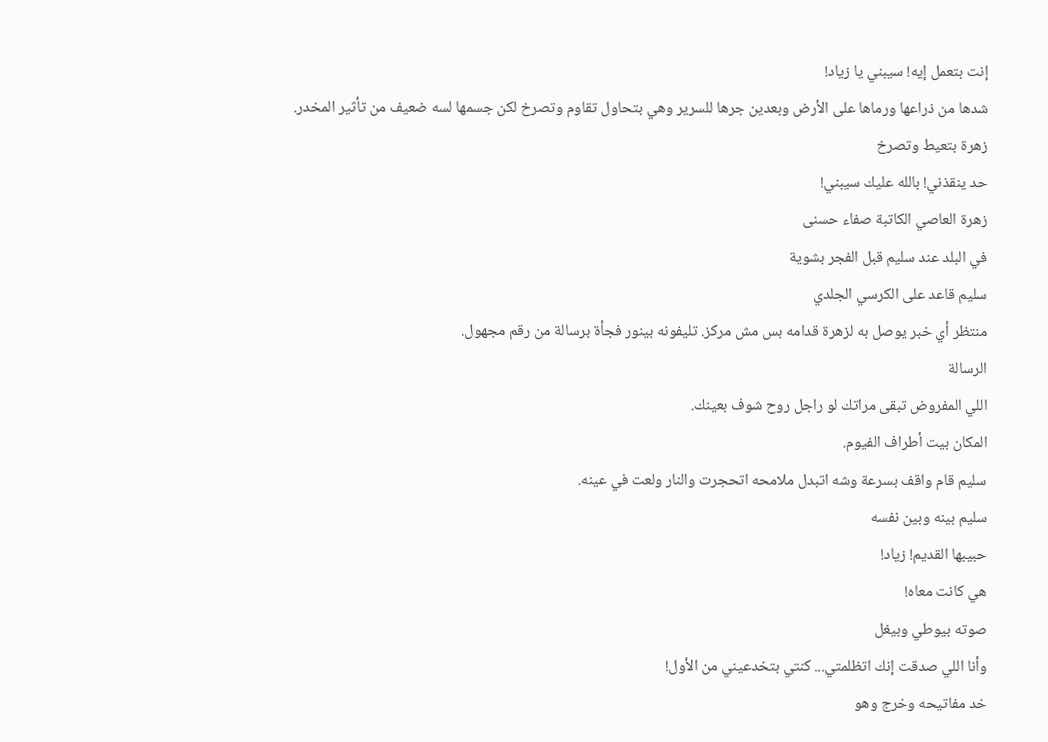إنت بتعمل إيه! سيبني يا زياد!
شدها من ذراعها ورماها على الأرض وبعدين جرها للسرير وهي بتحاول تقاوم وتصرخ لكن جسمها لسه ضعيف من تأثير المخدر.
زهرة بتعيط وتصرخ
حد ينقذني! بالله عليك سيبني!
زهرة العاصي الكاتبة صفاء حسنى
في البلد عند سليم قبل الفجر بشوية
سليم قاعد على الكرسي الجلدي
منتظر أي خبر يوصل به لزهرة قدامه بس مش مركز. تليفونه بينور فجأة برسالة من رقم مجهول.
الرسالة
اللي المفروض تبقى مراتك لو راجل روح شوف بعينك.
المكان بيت أطراف الفيوم.
سليم قام واقف بسرعة وشه اتبدل ملامحه اتحجرت والنار ولعت في عينه.
سليم بينه وبين نفسه
حبيبها القديم! زياد!
هي كانت معاه!
صوته بيوطي وبيغل
وأنا اللي صدقت إنك اتظلمتي... كنتي بتخدعيني من الأول!
خد مفاتيحه وخرج وهو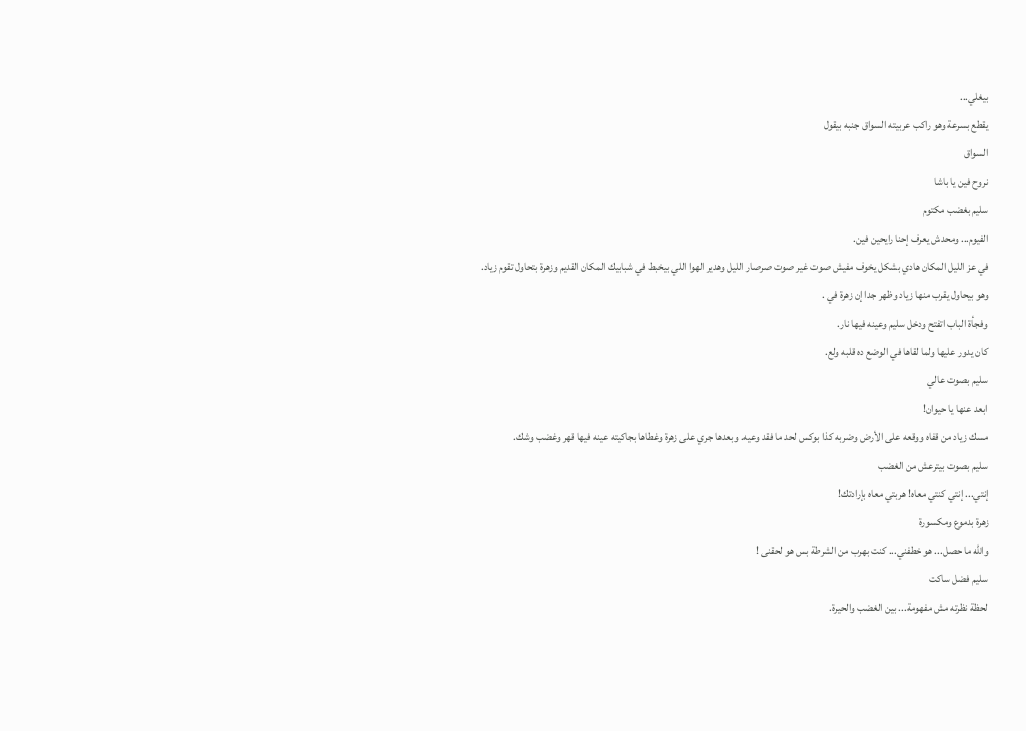بيغلي...
يقطع بسرعة وهو راكب عربيته السواق جنبه بيقول
السواق
نروح فين يا باشا
سليم بغضب مكتوم
الفيوم... ومحدش يعرف إحنا رايحين فين.
في عز الليل المكان هادي بشكل يخوف مفيش صوت غير صوت صرصار الليل وهدير الهوا اللي بيخبط في شبابيك المكان القديم وزهرة بتحاول تقوم زياد.
وهو بيحاول يقرب منها زياد وظهر جدا إن زهرة في .
وفجأة الباب اتفتح ودخل سليم وعينه فيها نار.
كان يدور عليها ولما لقاها في الوضع ده قلبه ولع.
سليم بصوت عالي
ابعد عنها يا حيوان!
مسك زياد من قفاه ووقعه على الأرض وضربه كذا بوكس لحد ما فقد وعيه. وبعدها جري على زهرة وغطاها بجاكيته عينه فيها قهر وغضب وشك.
سليم بصوت بيترعش من الغضب
إنتي... إنتي كنتي معاه! هربتي معاه بإرادتك!
زهرة بدموع ومكسورة
والله ما حصل... هو خطفني... كنت بهرب من الشرطة بس هو لحقنى !
سليم فضل ساكت
لحظة نظرته مش مفهومة... بين الغضب والحيرة.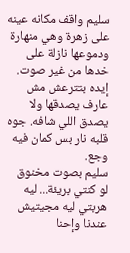سليم واقف مكانه عينه على زهرة وهي منهارة ودموعها نازلة على خدها من غير صوت. إيده بتترعش مش عارف يصدقها ولا يصدق اللي شافه. جوه قلبه نار بس كمان فيه وجع.
سليم بصوت مخنوق
لو كنتي بريئة... ليه هربتي ليه مجيتيش عندنا وإحنا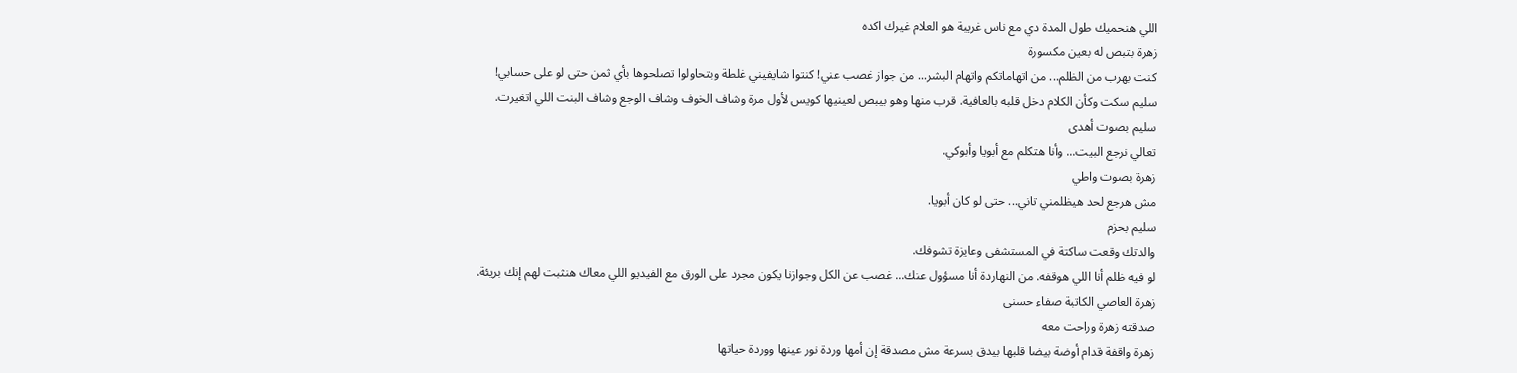اللي هنحميك طول المدة دي مع ناس غريبة هو العلام غيرك اكده
زهرة بتبص له بعين مكسورة
كنت بهرب من الظلم... من اتهاماتكم واتهام البشر... من جواز غصب عني! كنتوا شايفيني غلطة وبتحاولوا تصلحوها بأي ثمن حتى لو على حسابي!
سليم سكت وكأن الكلام دخل قلبه بالعافية. قرب منها وهو بيبص لعينيها كويس لأول مرة وشاف الخوف وشاف الوجع وشاف البنت اللي اتغيرت.
سليم بصوت أهدى
تعالي نرجع البيت... وأنا هتكلم مع أبويا وأبوكي.
زهرة بصوت واطي
مش هرجع لحد هيظلمني تاني... حتى لو كان أبويا.
سليم بحزم
والدتك وقعت ساكتة في المستشفى وعايزة تشوفك.
لو فيه ظلم أنا اللي هوقفه. من النهاردة أنا مسؤول عنك... غصب عن الكل وجوازنا يكون مجرد على الورق مع الفيديو اللي معاك هنثبت لهم إنك بريئة.
زهرة العاصي الكاتبة صفاء حسنى
صدقته زهرة وراحت معه
زهرة واقفة قدام أوضة بيضا قلبها بيدق بسرعة مش مصدقة إن أمها وردة نور عينها ووردة حياتها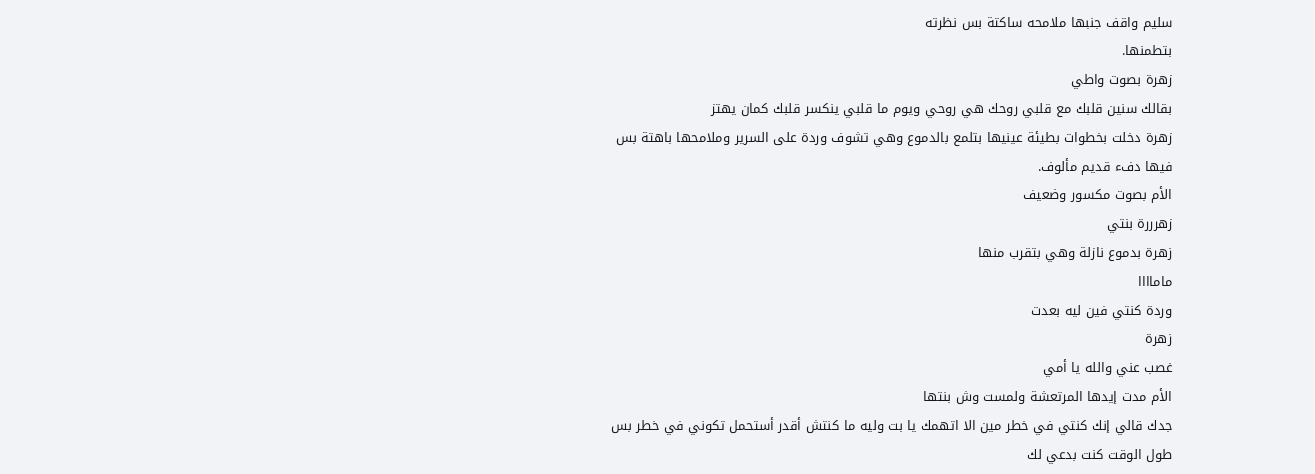سليم واقف جنبها ملامحه ساكتة بس نظرته
بتطمنها.
زهرة بصوت واطي
بقالك سنين قلبك مع قلبي روحك هي روحي ويوم ما قلبي ينكسر قلبك كمان يهتز
زهرة دخلت بخطوات بطيئة عينيها بتلمع بالدموع وهي تشوف وردة على السرير وملامحها باهتة بس فيها دفء قديم مألوف.
الأم بصوت مكسور وضعيف
زهرررة بنتي
زهرة بدموع نازلة وهي بتقرب منها
ماماااا
وردة كنتي فين ليه بعدت
زهرة
غصب عني والله يا أمي
الأم مدت إيدها المرتعشة ولمست وش بنتها
جدك قالي إنك كنتي في خطر مين الا اتهمك يا بت وليه ما كنتش أقدر أستحمل تكوني في خطر بس طول الوقت كنت بدعي لك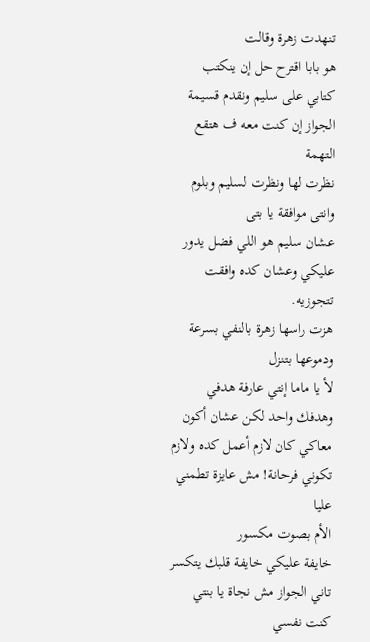تنهدت زهرة وقالت
هو بابا اقترح حل إن ينكتب كتابي على سليم ونقدم قسيمة الجواز إن كنت معه ف هتقع التهمة
نظرت لها ونظرت لسليم وبلوم
وانتى موافقة يا بتى
عشان سليم هو اللي فضل يدور عليكي وعشان كده وافقت تتجوزيه.
هزت راسها زهرة بالنفي بسرعة ودموعها بتنزل
لأ يا ماما إنتي عارفة هدفي وهدفك واحد لكن عشان أكون معاكي كان لازم أعمل كده ولازم تكوني فرحانة! مش عايزة تطمني عليا
الأم بصوت مكسور
خايفة عليكي خايفة قلبك يتكسر تاني الجواز مش نجاة يا بنتي
كنت نفسي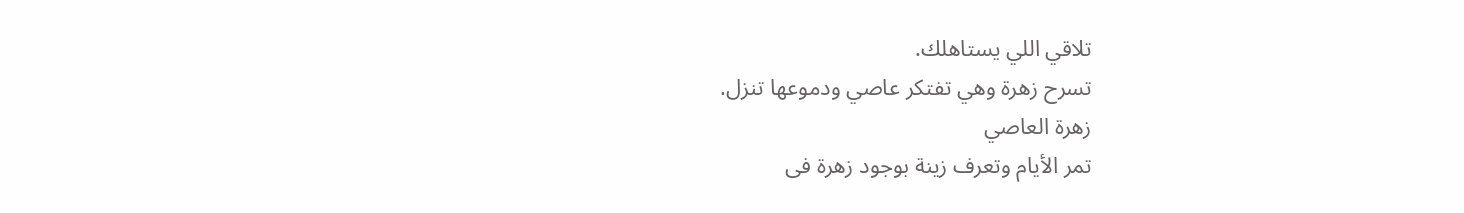تلاقي اللي يستاهلك.
تسرح زهرة وهي تفتكر عاصي ودموعها تنزل.
زهرة العاصي
تمر الأيام وتعرف زينة بوجود زهرة فى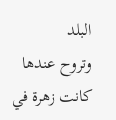البلد
وتروح عندها
كانت زهرة في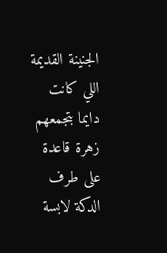الجنينة القديمة
اللي كانت دايما بتجمعهم زهرة قاعدة على طرف الدكة لابسة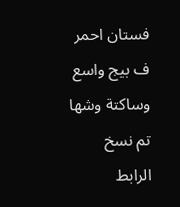فستان احمر ف بيج واسع وساكتة وشها
تم نسخ الرابط